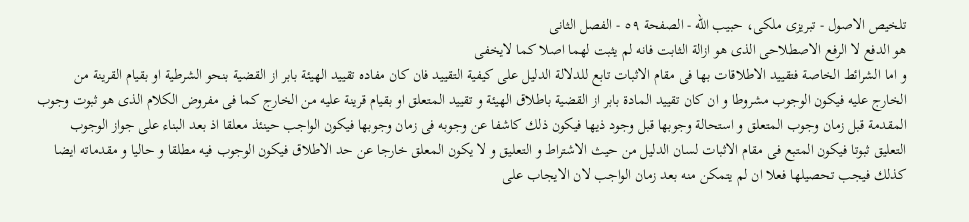تلخيص الاصول - تبریزی ملکی، حبیب الله - الصفحة ٥٩ - الفصل الثانى
هو الدفع لا الرفع الاصطلاحى الذى هو ازالة الثابت فانه لم يثبت لهما اصلا كما لايخفى
و اما الشرائط الخاصة فتقييد الاطلاقات بها فى مقام الاثبات تابع للدلالة الدليل على كيفية التقييد فان كان مفاده تقييد الهيئة بابر از القضية بنحو الشرطية او بقيام القرينة من الخارج عليه فيكون الوجوب مشروطا و ان كان تقييد المادة بابر از القضية باطلاق الهيئة و تقييد المتعلق او بقيام قرينة عليه من الخارج كما فى مفروض الكلام الذى هو ثبوت وجوب المقدمة قبل زمان وجوب المتعلق و استحالة وجوبها قبل وجود ذيها فيكون ذلك كاشفا عن وجوبه فى زمان وجوبها فيكون الواجب حينئذ معلقا اذ بعد البناء على جواز الوجوب التعليق ثبوتا فيكون المتبع فى مقام الاثبات لسان الدليل من حيث الاشتراط و التعليق و لا يكون المعلق خارجا عن حد الاطلاق فيكون الوجوب فيه مطلقا و حاليا و مقدماته ايضا كذلك فيجب تحصيلها فعلا ان لم يتمكن منه بعد زمان الواجب لان الايجاب على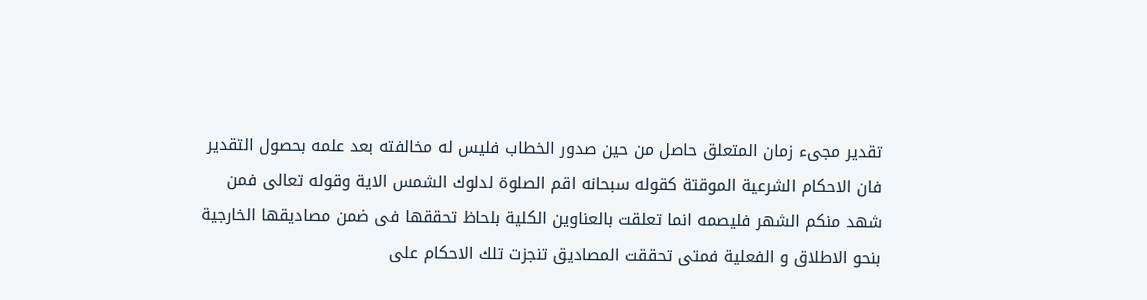تقدير مجىء زمان المتعلق حاصل من حين صدور الخطاب فليس له مخالفته بعد علمه بحصول التقدير فان الاحكام الشرعية الموقتة كقوله سبحانه اقم الصلوة لدلوك الشمس الاية وقوله تعالى فمن شهد منكم الشهر فليصمه انما تعلقت بالعناوين الكلية بلحاظ تحققها فى ضمن مصاديقها الخارجية بنحو الاطلاق و الفعلية فمتى تحققت المصاديق تنجزت تلك الاحكام على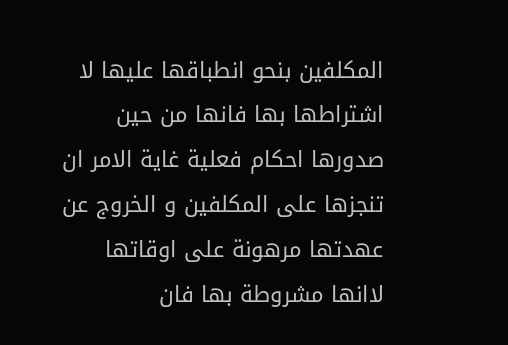المكلفين بنحو انطباقها عليها لا اشتراطها بها فانها من حين صدورها احكام فعلية غاية الامر ان تنجزها على المكلفين و الخروج عن عهدتها مرهونة على اوقاتها لاانها مشروطة بها فان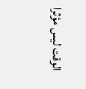الوقت ليس مؤثرا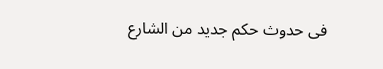فى حدوث حكم جديد من الشارع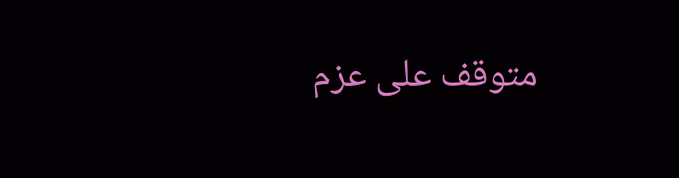متوقف على عزم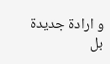و ارادة جديدة بل